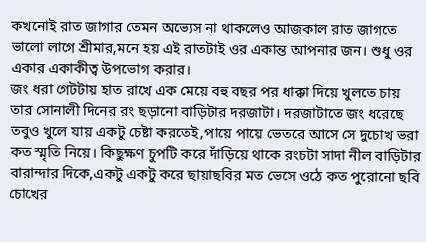কখনোই রাত জাগার তেমন অভ্যেস না থাকলেও আজকাল রাত জাগতে ভালো লাগে শ্রীমার,মনে হয় এই রাতটাই ওর একান্ত আপনার জন। শুধু ওর একার একাকীত্ব উপভোগ করার।
জং ধরা গেটটায় হাত রাখে এক মেয়ে বহু বছর পর ধাক্কা দিয়ে খুলতে চায় তার সোনালী দিনের রং ছড়ানো বাড়িটার দরজাটা। দরজাটাতে জং ধরেছে তবুও খুলে যায় একটু চেষ্টা করতেই,পায়ে পায়ে ভেতরে আসে সে দুচোখ ভরা কত স্মৃতি নিয়ে। কিছুক্ষণ চুপটি করে দাঁড়িয়ে থাকে রংচটা সাদা নীল বাড়িটার বারান্দার দিকে,একটু একটু করে ছায়াছবির মত ভেসে ওঠে কত পুরোনো ছবি চোখের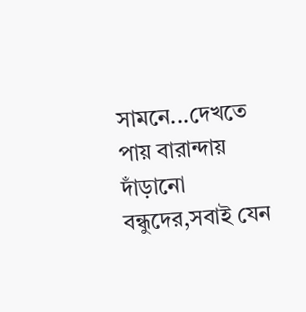সামনে...দেখতে পায় বারান্দায় দাঁড়ানো বন্ধুদের,সবাই যেন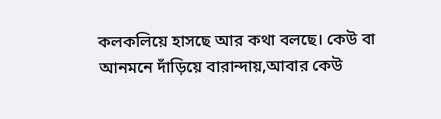কলকলিয়ে হাসছে আর কথা বলছে। কেউ বা আনমনে দাঁড়িয়ে বারান্দায়,আবার কেউ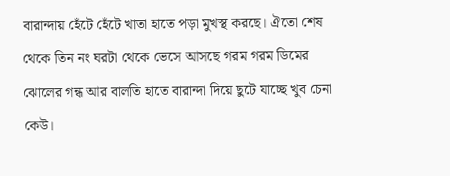বারান্দায় হেঁটে হেঁটে খাতা হাতে পড়া মুখস্থ করছে। ঐতো শেষ থেকে তিন নং ঘরটা থেকে ভেসে আসছে গরম গরম ডিমের ঝোলের গন্ধ আর বালতি হাতে বারান্দা দিয়ে ছুটে যাচ্ছে খুব চেনা কেউ।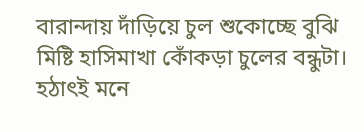বারান্দায় দাঁড়িয়ে চুল শুকোচ্ছে বুঝি মিষ্টি হাসিমাখা কোঁকড়া চুলের বন্ধুটা। হঠাৎই মনে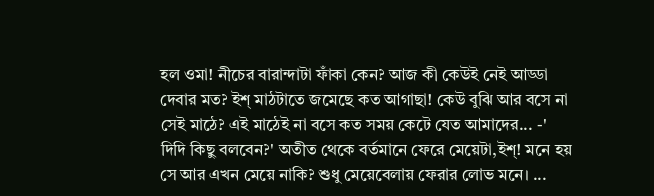হল ওমা! নীচের বারান্দাটা ফাঁকা কেন? আজ কী কেউই নেই আড্ডা দেবার মত? ইশ্ মাঠটাতে জমেছে কত আগাছা! কেউ বুঝি আর বসে না সেই মাঠে? এই মাঠেই না বসে কত সময় কেটে যেত আমাদের... -' দিদি কিছু বলবেন?' অতীত থেকে বর্তমানে ফেরে মেয়েটা,ইশ্! মনে হয় সে আর এখন মেয়ে নাকি? শুধু মেয়েবেলায় ফেরার লোভ মনে। ...